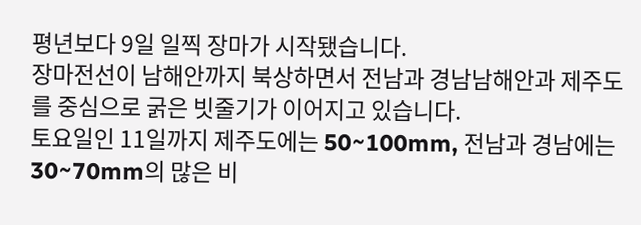평년보다 9일 일찍 장마가 시작됐습니다.
장마전선이 남해안까지 북상하면서 전남과 경남남해안과 제주도를 중심으로 굵은 빗줄기가 이어지고 있습니다.
토요일인 11일까지 제주도에는 50~100mm, 전남과 경남에는 30~70mm의 많은 비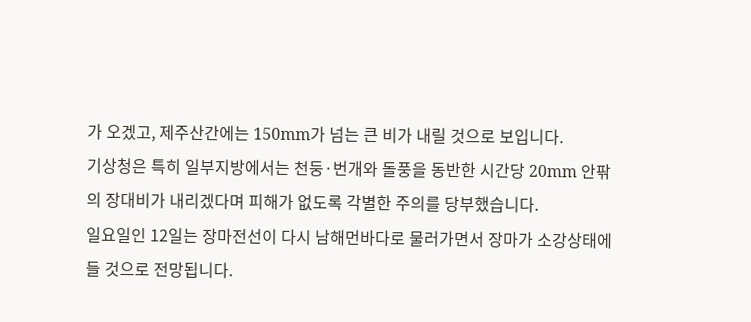가 오겠고, 제주산간에는 150mm가 넘는 큰 비가 내릴 것으로 보입니다.
기상청은 특히 일부지방에서는 천둥·번개와 돌풍을 동반한 시간당 20mm 안팎의 장대비가 내리겠다며 피해가 없도록 각별한 주의를 당부했습니다.
일요일인 12일는 장마전선이 다시 남해먼바다로 물러가면서 장마가 소강상태에 들 것으로 전망됩니다.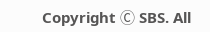Copyright Ⓒ SBS. All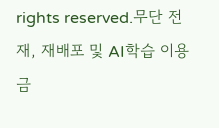rights reserved.무단 전재, 재배포 및 AI학습 이용 금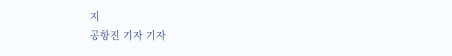지
공항진 기자 기자